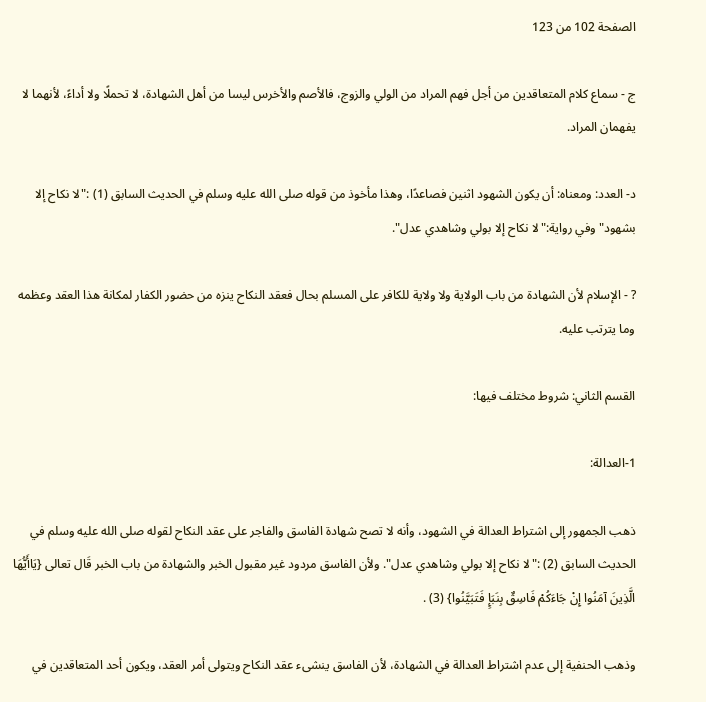الصفحة 102 من 123

ج - سماع كلام المتعاقدين من أجل فهم المراد من الولي والزوج، فالأصم والأخرس ليسا من أهل الشهادة، لا تحملًا ولا أداءً، لأنهما لا يفهمان المراد.

د- العدد: ومعناه: أن يكون الشهود اثنين فصاعدًا، وهذا مأخوذ من قوله صلى الله عليه وسلم في الحديث السابق (1) :"لا نكاح إلا بشهود"وفي رواية:"لا نكاح إلا بولي وشاهدي عدل".

? - الإسلام لأن الشهادة من باب الولاية ولا ولاية للكافر على المسلم بحال فعقد النكاح ينزه من حضور الكفار لمكانة هذا العقد وعظمه وما يترتب عليه.

القسم الثاني: شروط مختلف فيها:

1-العدالة:

ذهب الجمهور إلى اشتراط العدالة في الشهود، وأنه لا تصح شهادة الفاسق والفاجر على عقد النكاح لقوله صلى الله عليه وسلم في الحديث السابق (2) :"لا نكاح إلا بولي وشاهدي عدل". ولأن الفاسق مردود غير مقبول الخبر والشهادة من باب الخبر قَال تعالى {يَاأَيُّهَا الَّذِينَ آمَنُوا إِنْ جَاءَكُمْ فَاسِقٌ بِنَبَإٍ فَتَبَيَّنُوا} (3) .

وذهب الحنفية إلى عدم اشتراط العدالة في الشهادة، لأن الفاسق ينشىء عقد النكاح ويتولى أمر العقد، ويكون أحد المتعاقدين في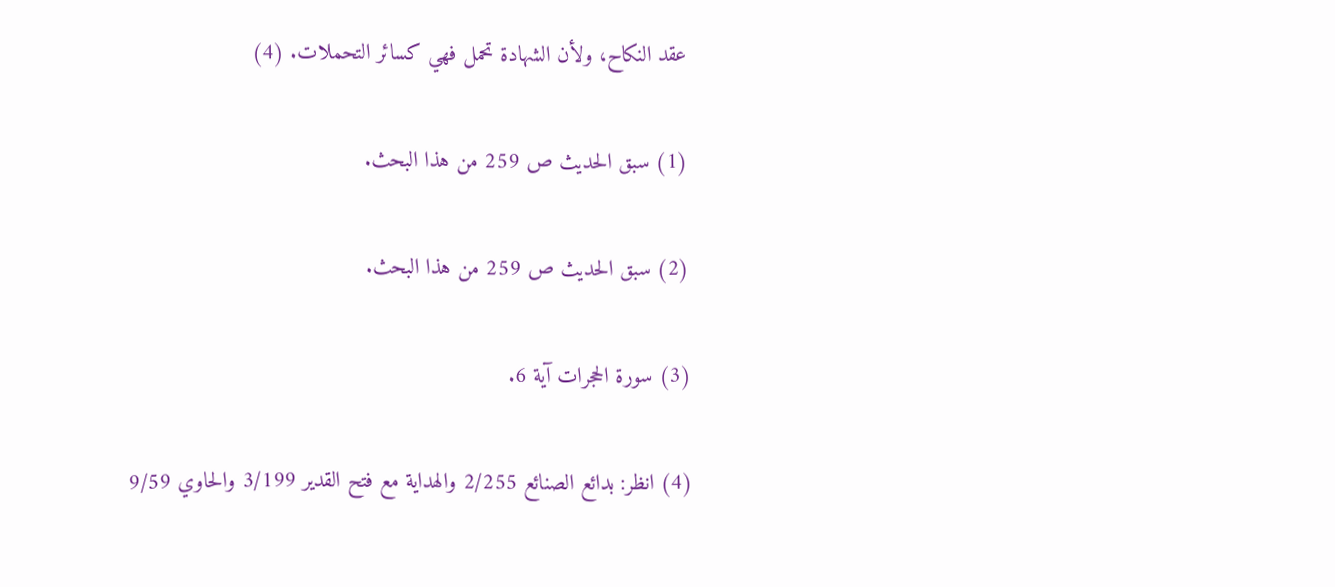عقد النكاح، ولأن الشهادة تحمل فهي كسائر التحملات. (4)

(1) سبق الحديث ص 259 من هذا البحث.

(2) سبق الحديث ص 259 من هذا البحث.

(3) سورة الحجرات آية 6.

(4) انظر: بدائع الصنائع 2/255 والهداية مع فتح القدير 3/199 والحاوي 9/59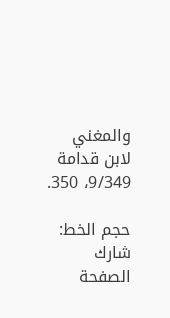والمغني لابن قدامة 9/349، 350.

حجم الخط:
شارك الصفحة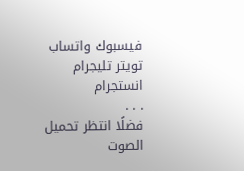فيسبوك واتساب تويتر تليجرام انستجرام
. . .
فضلًا انتظر تحميل الصوت